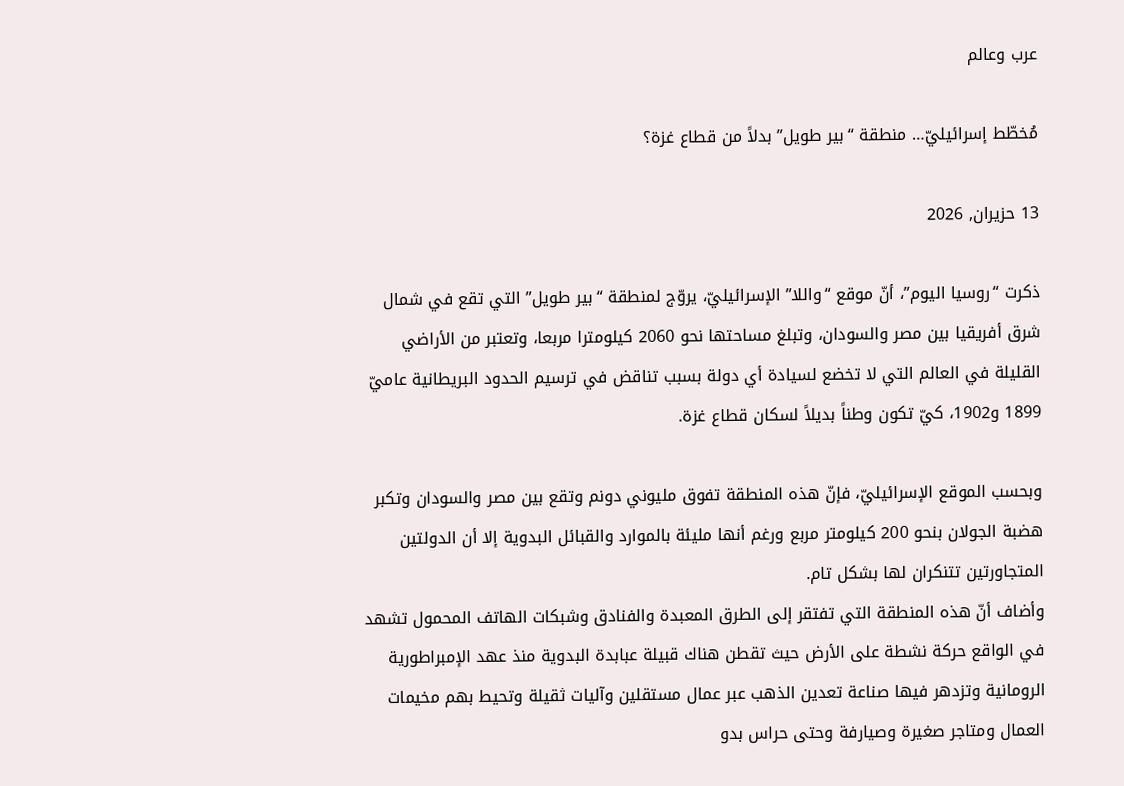عرب وعالم

مُخطّط إسرائيليّ… منطقة “بير طويل” بدلاً من قطاع غزة؟

13 حزيران, 2026

ذكرت “روسيا اليوم”، أنّ موقع “واللا” الإسرائيليّ، يروّج لمنطقة “بير طويل” التي تقع في شمال شرق أفريقيا بين مصر والسودان، وتبلغ مساحتها نحو 2060 كيلومترا مربعا، وتعتبر من الأراضي القليلة في العالم التي لا تخضع لسيادة أي دولة بسبب تناقض في ترسيم الحدود البريطانية عاميّ 1899 و1902، كيّ تكون وطناً بديلاً لسكان قطاع غزة.

وبحسب الموقع الإسرائيليّ، فإنّ هذه المنطقة تفوق مليوني دونم وتقع بين مصر والسودان وتكبر هضبة الجولان بنحو 200 كيلومتر مربع ورغم أنها مليئة بالموارد والقبائل البدوية إلا أن الدولتين المتجاورتين تتنكران لها بشكل تام.
وأضاف أنّ هذه المنطقة التي تفتقر إلى الطرق المعبدة والفنادق وشبكات الهاتف المحمول تشهد في الواقع حركة نشطة على الأرض حيث تقطن هناك قبيلة عبابدة البدوية منذ عهد الإمبراطورية الرومانية وتزدهر فيها صناعة تعدين الذهب عبر عمال مستقلين وآليات ثقيلة وتحيط بهم مخيمات العمال ومتاجر صغيرة وصيارفة وحتى حراس بدو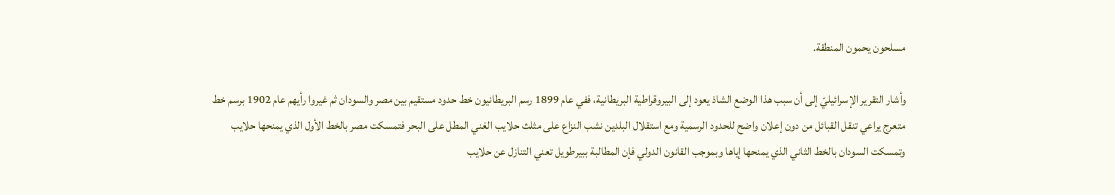مسلحون يحمون المنطقة.

وأشار التقرير الإسرائيليّ إلى أن سبب هذا الوضع الشاذ يعود إلى البيروقراطية البريطانية، ففي عام 1899 رسم البريطانيون خط حدود مستقيم بين مصر والسودان ثم غيروا رأيهم عام 1902 برسم خط متعرج يراعي تنقل القبائل من دون إعلان واضح للحدود الرسمية ومع استقلال البلدين نشب النزاع على مثلث حلايب الغني المطل على البحر فتمسكت مصر بالخط الأول الذي يمنحها حلايب وتمسكت السودان بالخط الثاني الذي يمنحها إياها وبموجب القانون الدولي فإن المطالبة ببيرطويل تعني التنازل عن حلايب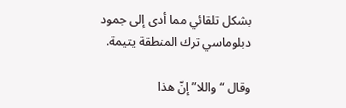بشكل تلقائي مما أدى إلى جمود دبلوماسي ترك المنطقة يتيمة.

وقال “واللا” إنّ هذا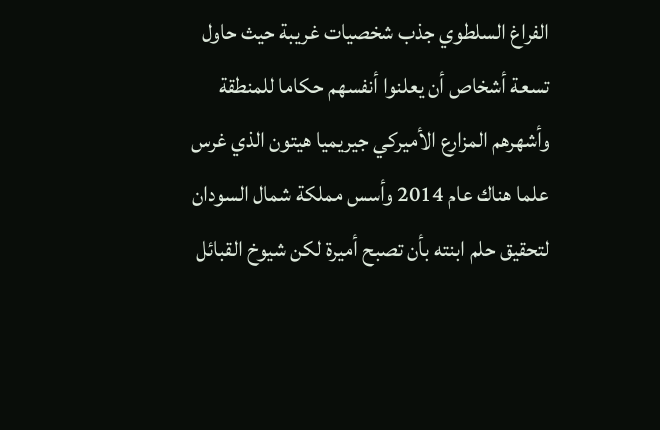الفراغ السلطوي جذب شخصيات غريبة حيث حاول تسعة أشخاص أن يعلنوا أنفسهم حكاما للمنطقة وأشهرهم المزارع الأميركي جيريميا هيتون الذي غرس علما هناك عام 2014 وأسس مملكة شمال السودان لتحقيق حلم ابنته بأن تصبح أميرة لكن شيوخ القبائل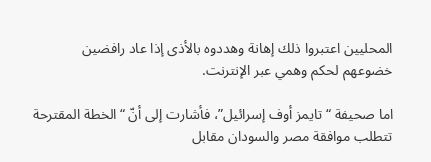المحليين اعتبروا ذلك إهانة وهددوه بالأذى إذا عاد رافضين خضوعهم لحكم وهمي عبر الإنترنت.

اما صحيفة “تايمز أوف إسرائيل”، فأشارت إلى أنّ “الخطة المقترحة تتطلب موافقة مصر والسودان مقابل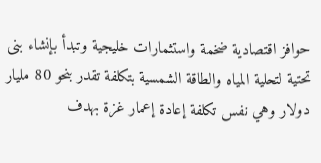حوافز اقتصادية ضخمة واستثمارات خليجية وتبدأ بإنشاء بنى تحتية لتحلية المياه والطاقة الشمسية بتكلفة تقدر بنحو 80 مليار دولار وهي نفس تكلفة إعادة إعمار غزة بهدف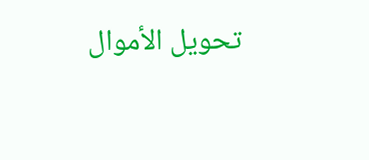تحويل الأموال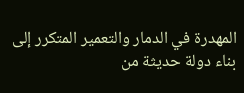المهدرة في الدمار والتعمير المتكرر إلى بناء دولة حديثة من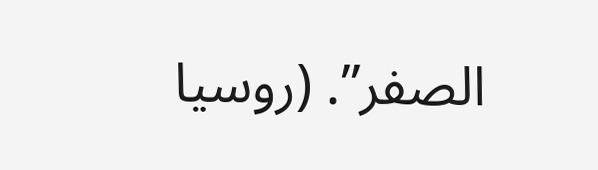الصفر”. (روسيا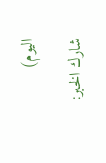اليوم)

شارك الخبر: